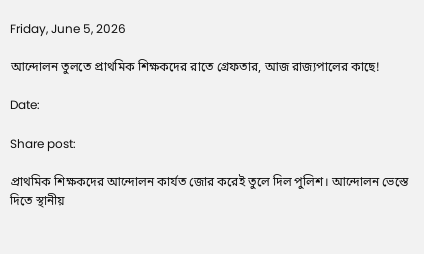Friday, June 5, 2026

আন্দোলন তুলতে প্রাথমিক শিক্ষকদের রাতে গ্রেফতার, আজ রাজ্যপালের কাছে!

Date:

Share post:

প্রাথমিক শিক্ষকদের আন্দোলন কার্যত জোর করেই তুলে দিল পুলিশ। আন্দোলন ভেস্তে দিতে স্থানীয়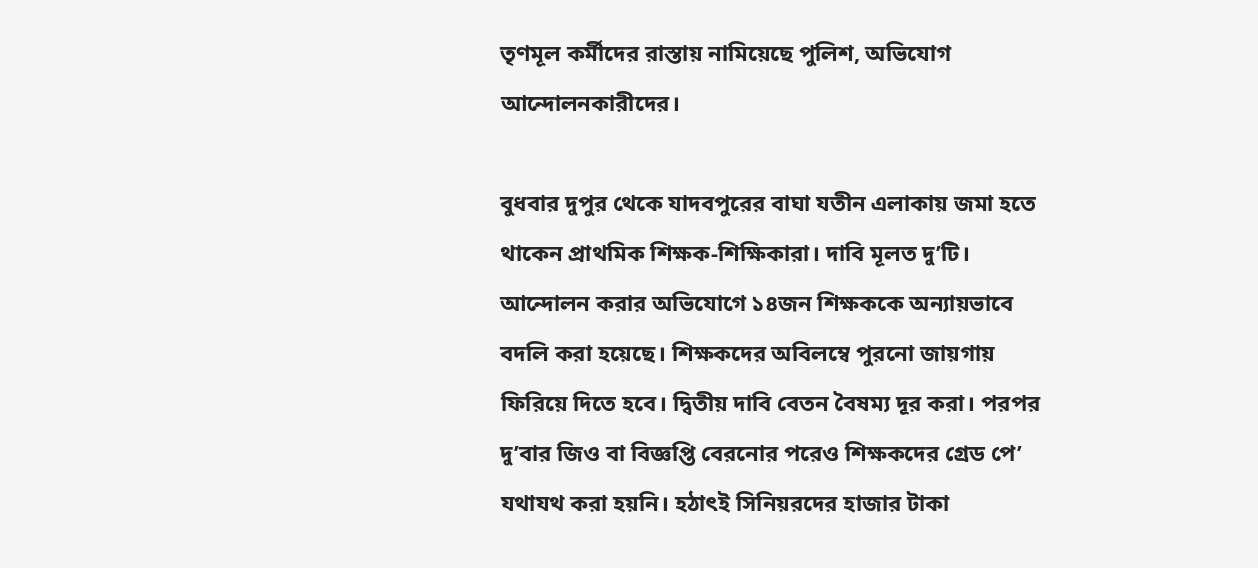তৃণমূল কর্মীদের রাস্তায় নামিয়েছে পুলিশ, অভিযোগ আন্দোলনকারীদের।

বুধবার দুপুর থেকে যাদবপুরের বাঘা যতীন এলাকায় জমা হতে থাকেন প্রাথমিক শিক্ষক-শিক্ষিকারা। দাবি মূলত দু’টি। আন্দোলন করার অভিযোগে ১৪জন শিক্ষককে অন্যায়ভাবে বদলি করা হয়েছে। শিক্ষকদের অবিলম্বে পুরনো জায়গায় ফিরিয়ে দিতে হবে। দ্বিতীয় দাবি বেতন বৈষম্য দূর করা। পরপর দু’বার জিও বা বিজ্ঞপ্তি বেরনোর পরেও শিক্ষকদের গ্রেড পে’ যথাযথ করা হয়নি। হঠাৎই সিনিয়রদের হাজার টাকা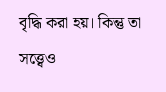বৃদ্ধি করা হয়। কিন্তু তা সত্ত্বেও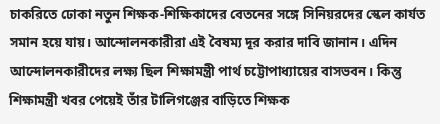চাকরিতে ঢোকা নতুন শিক্ষক-শিক্ষিকাদের বেতনের সঙ্গে সিনিয়রদের স্কেল কার্যত সমান হয়ে যায়। আন্দোলনকারীরা এই বৈষম্য দূর করার দাবি জানান। এদিন আন্দোলনকারীদের লক্ষ্য ছিল শিক্ষামন্ত্রী পার্থ চট্টোপাধ্যায়ের বাসভবন। কিন্তু শিক্ষামন্ত্রী খবর পেয়েই তাঁর টালিগঞ্জের বাড়িতে শিক্ষক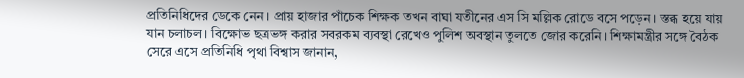প্রতিনিধিদের ডেকে নেন। প্রায় হাজার পাঁচেক শিক্ষক তখন বাঘা যতীনের এস সি মল্লিক রোডে বসে পড়েন। স্তব্ধ হয়ে যায় যান চলাচল। বিক্ষোভ ছত্রভঙ্গ করার সবরকম ব্যবস্থা রেখেও পুলিশ অবস্থান তুলতে জোর করেনি। শিক্ষামন্ত্রীর সঙ্গে বৈঠক সেরে এসে প্রতিনিধি পৃথা বিশ্বাস জানান,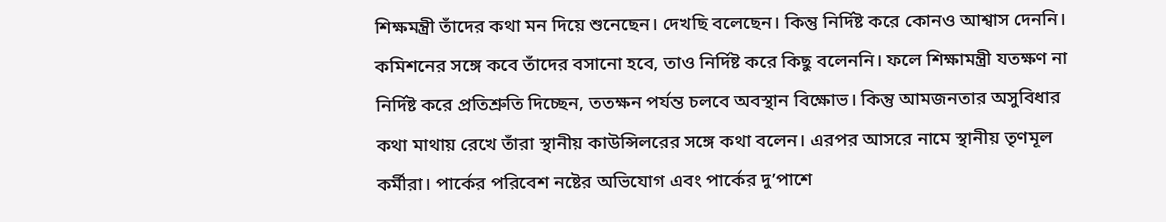শিক্ষমন্ত্রী তাঁদের কথা মন দিয়ে শুনেছেন। দেখছি বলেছেন। কিন্তু নির্দিষ্ট করে কোনও আশ্বাস দেননি। কমিশনের সঙ্গে কবে তাঁদের বসানো হবে, তাও নির্দিষ্ট করে কিছু বলেননি। ফলে শিক্ষামন্ত্রী যতক্ষণ না নির্দিষ্ট করে প্রতিশ্রুতি দিচ্ছেন, ততক্ষন পর্যন্ত চলবে অবস্থান বিক্ষোভ। কিন্তু আমজনতার অসুবিধার কথা মাথায় রেখে তাঁরা স্থানীয় কাউন্সিলরের সঙ্গে কথা বলেন। এরপর আসরে নামে স্থানীয় তৃণমূল কর্মীরা। পার্কের পরিবেশ নষ্টের অভিযোগ এবং পার্কের দু’পাশে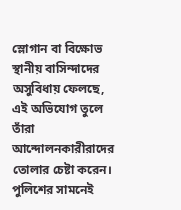স্লোগান বা বিক্ষোভ স্থানীয় বাসিন্দাদের অসুবিধায় ফেলছে, এই অভিযোগ তুলে তাঁরা আন্দোলনকারীরাদের তোলার চেষ্টা করেন। পুলিশের সামনেই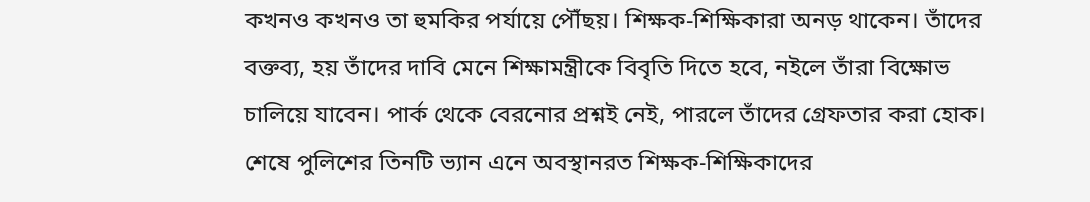কখনও কখনও তা হুমকির পর্যায়ে পৌঁছয়। শিক্ষক-শিক্ষিকারা অনড় থাকেন। তাঁদের বক্তব্য, হয় তাঁদের দাবি মেনে শিক্ষামন্ত্রীকে বিবৃতি দিতে হবে, নইলে তাঁরা বিক্ষোভ চালিয়ে যাবেন। পার্ক থেকে বেরনোর প্রশ্নই নেই, পারলে তাঁদের গ্রেফতার করা হোক। শেষে পুলিশের তিনটি ভ্যান এনে অবস্থানরত শিক্ষক-শিক্ষিকাদের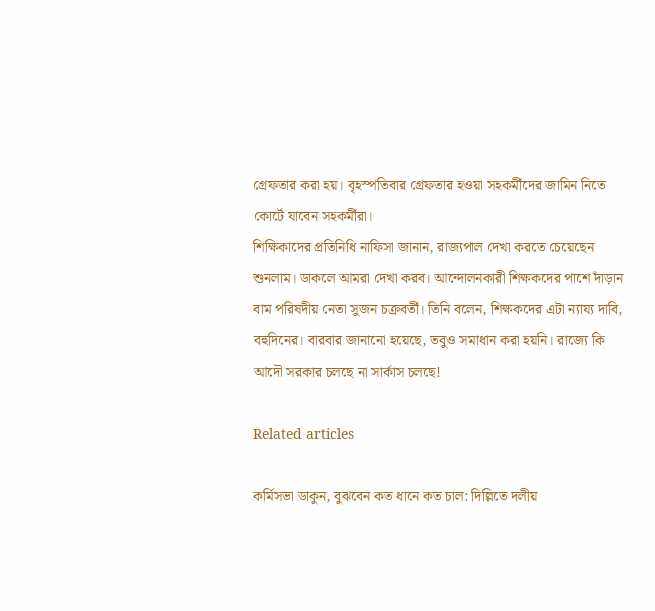গ্রেফতার করা হয়। বৃহস্পতিবার গ্রেফতার হওয়া সহকর্মীদের জামিন নিতে কোর্টে যাবেন সহকর্মীরা।
শিক্ষিকাদের প্রতিনিধি নাফিসা জানান, রাজ্যপাল দেখা করতে চেয়েছেন শুনলাম। ডাকলে আমরা দেখা করব। আন্দোলনকারী শিক্ষকদের পাশে দাঁড়ান বাম পরিষদীয় নেতা সুজন চক্রবর্তী। তিনি বলেন, শিক্ষকদের এটা ন্যায্য দাবি, বহুদিনের। বারবার জানানো হয়েছে, তবুও সমাধান করা হয়নি। রাজ্যে কি আদৌ সরকার চলছে না সার্কাস চলছে!

Related articles

কর্মিসভা ডাকুন, বুঝবেন কত ধানে কত চাল: দিল্লিতে দলীয়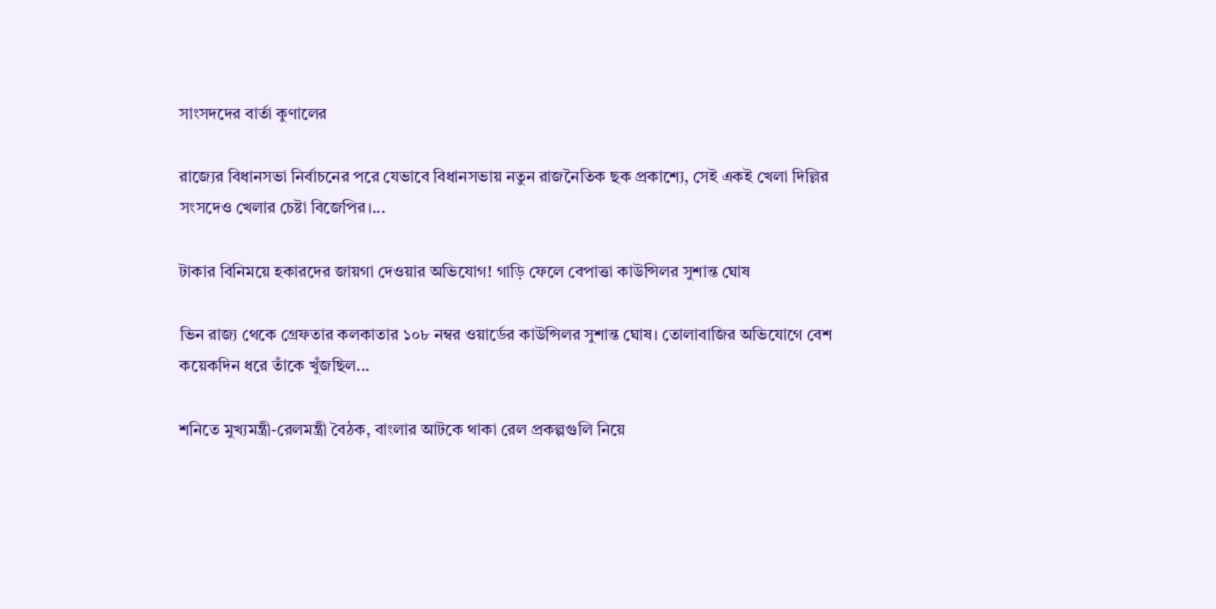সাংসদদের বার্তা কুণালের

রাজ্যের বিধানসভা নির্বাচনের পরে যেভাবে বিধানসভায় নতুন রাজনৈতিক ছক প্রকাশ্যে, সেই একই খেলা দিল্লির সংসদেও খেলার চেষ্টা বিজেপির।...

টাকার বিনিময়ে হকারদের জায়গা দেওয়ার অভিযোগ! গাড়ি ফেলে বেপাত্তা কাউন্সিলর সুশান্ত ঘোষ

ভিন রাজ্য থেকে গ্রেফতার কলকাতার ১০৮ নম্বর ওয়ার্ডের কাউন্সিলর সুশান্ত ঘোষ। তোলাবাজির অভিযোগে বেশ কয়েকদিন ধরে তাঁকে খুঁজছিল...

শনিতে মুখ্যমন্ত্রী-রেলমন্ত্রী বৈঠক, বাংলার আটকে থাকা রেল প্রকল্পগুলি নিয়ে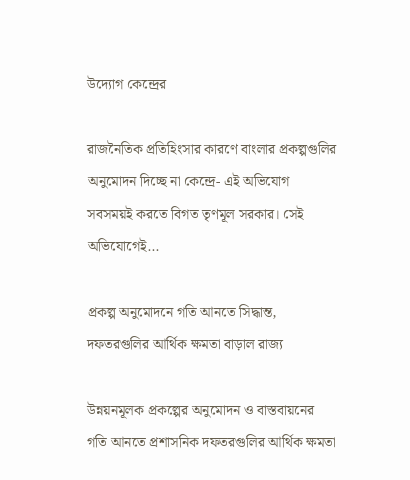উদ্যোগ কেন্দ্রের

রাজনৈতিক প্রতিহিংসার কারণে বাংলার প্রকল্পগুলির অনুমোদন দিচ্ছে না কেন্দ্রে- এই অভিযোগ সবসময়ই করতে বিগত তৃণমূল সরকার। সেই অভিযোগেই...

প্রকল্প অনুমোদনে গতি আনতে সিদ্ধান্ত, দফতরগুলির আর্থিক ক্ষমতা বাড়াল রাজ্য

উন্নয়নমূলক প্রকল্পের অনুমোদন ও বাস্তবায়নের গতি আনতে প্রশাসনিক দফতরগুলির আর্থিক ক্ষমতা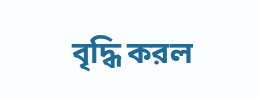বৃদ্ধি করল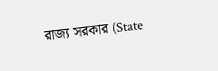রাজ্য সরকার (State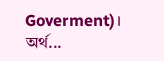Goverment)। অর্থ...